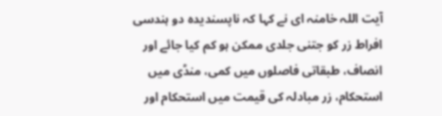آیت اللہ خامنہ ای نے کہا کہ ناپسندیدہ دو ہندسی افراط زر کو جتنی جلدی ممکن ہو کم کیا جائے اور انصاف، طبقاتی فاصلوں میں کمی، منڈی میں استحکام، زر مبادلہ کی قیمت میں استحکام اور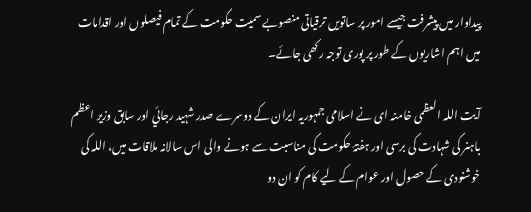پیداوار میں پیشرفت جیسے امور پر ساتویں ترقیاتی منصوبے سمیت حکومت کے تمام فیصلوں اور اقدامات میں اہم اشاریوں کے طور پر پوری توجہ رکھی جائے۔

آيت اللہ العظمی خامنہ ای نے اسلامی جمہوریہ ایران کے دوسرے صدر شہید رجائي اور سابق وزیر اعظم باہنر کی شہادت کی برسی اور ہفتۂ حکومت کی مناسبت سے ہونے والی اس سالانہ ملاقات میں، اللہ کی خوشنودی کے حصول اور عوام کے لیے کام کو ان دو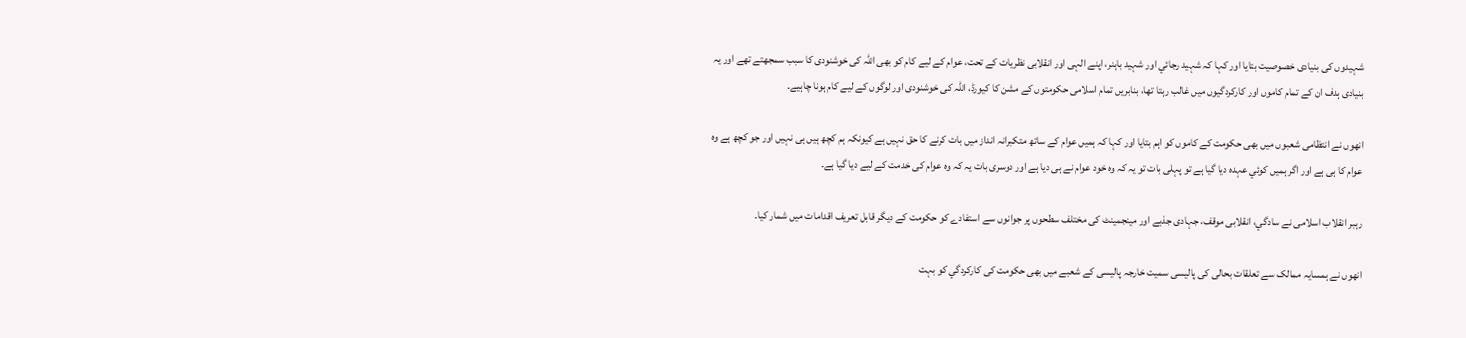شہیدوں کی بنیادی خصوصیت بتایا اور کہا کہ شہید رجائي اور شہید باہنر، اپنے الہی اور انقلابی نظریات کے تحت، عوام کے لیے کام کو بھی اللہ کی خوشنودی کا سبب سمجھتے تھے اور یہ بنیادی ہدف ان کے تمام کاموں اور کارکردگيوں میں غالب رہتا تھا، بنابریں تمام اسلامی حکومتوں کے مشن کا کیورڈ، اللہ کی خوشنودی اور لوگوں کے لیے کام ہونا چاہیے۔

انھوں نے انتظامی شعبوں میں بھی حکومت کے کاموں کو اہم بتایا اور کہا کہ ہمیں عوام کے ساتھ متکبرانہ انداز میں بات کرنے کا حق نہیں ہے کیونکہ ہم کچھ ہیں ہی نہیں اور جو کچھ ہے وہ عوام کا ہی ہے اور اگر ہمیں کوئي عہدہ دیا گیا ہے تو پہلی بات تو یہ کہ وہ خود عوام نے ہی دیا ہے اور دوسری بات یہ کہ وہ عوام کی خدمت کے لیے دیا گیا ہے۔

رہبر انقلاب اسلامی نے سادگي، انقلابی موقف، جہادی جذبے اور مینجمینٹ کی مختلف سطحوں پر جوانوں سے استفادے کو حکومت کے دیگر قابل تعریف اقدامات میں شمار کیا۔

انھوں نے ہمسایہ ممالک سے تعلقات بحالی کی پالیسی سمیت خارجہ پالیسی کے شعبے میں بھی حکومت کی کارکردگي کو بہت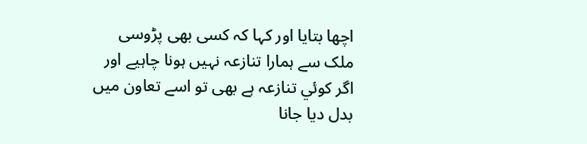اچھا بتایا اور کہا کہ کسی بھی پڑوسی ملک سے ہمارا تنازعہ نہیں ہونا چاہیے اور اگر کوئي تنازعہ ہے بھی تو اسے تعاون میں بدل دیا جانا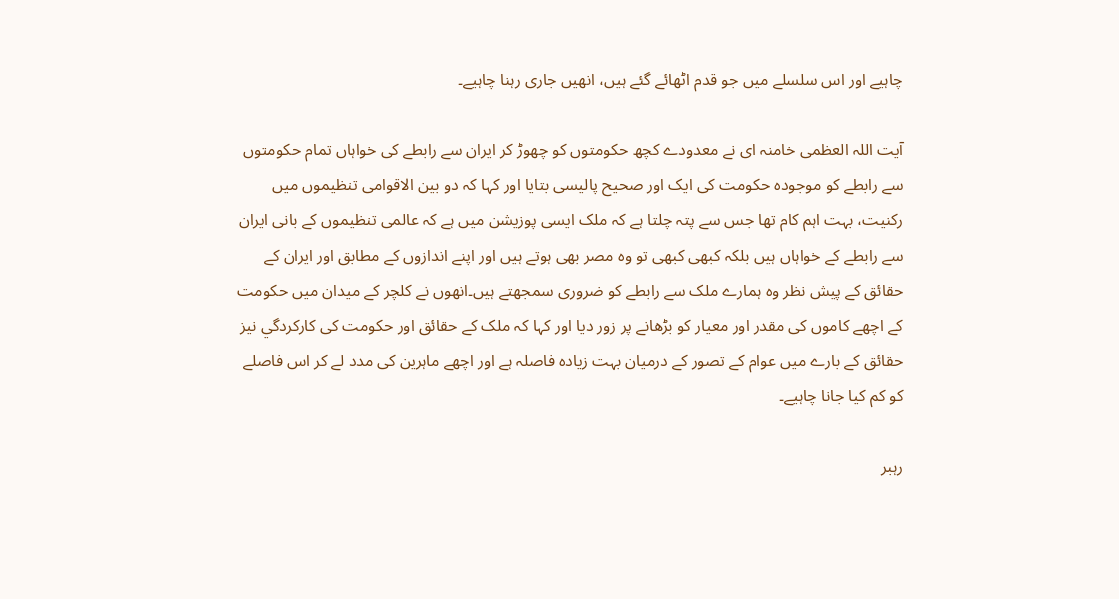چاہیے اور اس سلسلے میں جو قدم اٹھائے گئے ہیں، انھیں جاری رہنا چاہیے۔

آيت اللہ العظمی خامنہ ای نے معدودے کچھ حکومتوں کو چھوڑ کر ایران سے رابطے کی خواہاں تمام حکومتوں سے رابطے کو موجودہ حکومت کی ایک اور صحیح پالیسی بتایا اور کہا کہ دو بین الاقوامی تنظیموں میں رکنیت، بہت اہم کام تھا جس سے پتہ چلتا ہے کہ ملک ایسی پوزیشن میں ہے کہ عالمی تنظیموں کے بانی ایران سے رابطے کے خواہاں ہیں بلکہ کبھی کبھی تو وہ مصر بھی ہوتے ہیں اور اپنے اندازوں کے مطابق اور ایران کے حقائق کے پیش نظر وہ ہمارے ملک سے رابطے کو ضروری سمجھتے ہیں۔انھوں نے کلچر کے میدان میں حکومت کے اچھے کاموں کی مقدر اور معیار کو بڑھانے پر زور دیا اور کہا کہ ملک کے حقائق اور حکومت کی کارکردگي نیز حقائق کے بارے میں عوام کے تصور کے درمیان بہت زیادہ فاصلہ ہے اور اچھے ماہرین کی مدد لے کر اس فاصلے کو کم کیا جانا چاہیے۔

رہبر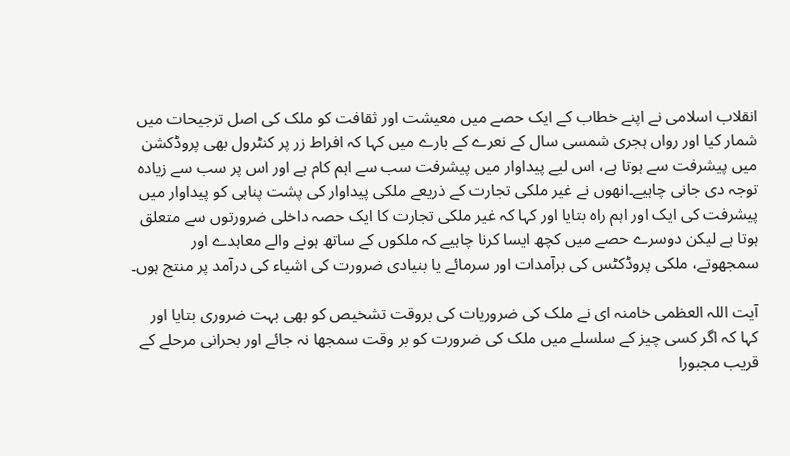انقلاب اسلامی نے اپنے خطاب کے ایک حصے میں معیشت اور ثقافت کو ملک کی اصل ترجیحات میں شمار کیا اور رواں ہجری شمسی سال کے نعرے کے بارے میں کہا کہ افراط زر پر کنٹرول بھی پروڈکشن میں پیشرفت سے ہوتا ہے، اس لیے پیداوار میں پیشرفت سب سے اہم کام ہے اور اس پر سب سے زیادہ توجہ دی جانی چاہیے۔انھوں نے غیر ملکی تجارت کے ذریعے ملکی پیداوار کی پشت پناہی کو پیداوار میں پیشرفت کی ایک اور اہم راہ بتایا اور کہا کہ غیر ملکی تجارت کا ایک حصہ داخلی ضرورتوں سے متعلق ہوتا ہے لیکن دوسرے حصے میں کچھ ایسا کرنا چاہیے کہ ملکوں کے ساتھ ہونے والے معاہدے اور سمجھوتے، ملکی پروڈکٹس کی برآمدات اور سرمائے یا بنیادی ضرورت کی اشیاء کی درآمد پر منتج ہوں۔

آيت اللہ العظمی خامنہ ای نے ملک کی ضروریات کی بروقت تشخیص کو بھی بہت ضروری بتایا اور کہا کہ اگر کسی چیز کے سلسلے میں ملک کی ضرورت کو بر وقت سمجھا نہ جائے اور بحرانی مرحلے کے قریب مجبورا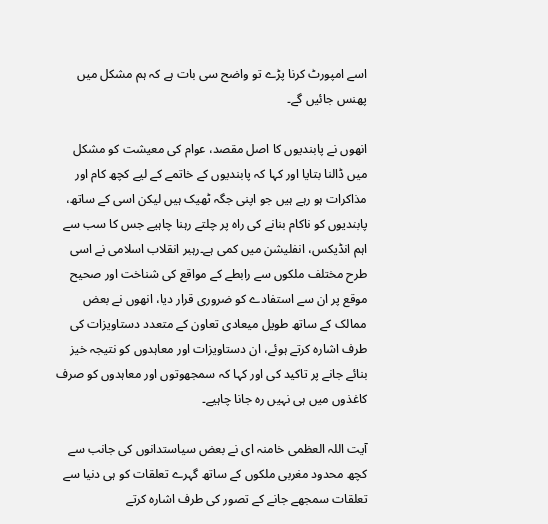اسے امپورٹ کرنا پڑے تو واضح سی بات ہے کہ ہم مشکل میں پھنس جائيں گے۔

انھوں نے پابندیوں کا اصل مقصد، عوام کی معیشت کو مشکل میں ڈالنا بتایا اور کہا کہ پابندیوں کے خاتمے کے لیے کچھ کام اور مذاکرات ہو رہے ہیں جو اپنی جگہ ٹھیک ہیں لیکن اسی کے ساتھ، پابندیوں کو ناکام بنانے کی راہ پر چلتے رہنا چاہیے جس کا سب سے اہم انڈیکس، انفلیشن میں کمی ہے۔رہبر انقلاب اسلامی نے اسی طرح مختلف ملکوں سے رابطے کے مواقع کی شناخت اور صحیح موقع پر ان سے استفادے کو ضروری قرار دیا، انھوں نے بعض ممالک کے ساتھ طویل میعادی تعاون کے متعدد دستاویزات کی طرف اشارہ کرتے ہوئے، ان دستاویزات اور معاہدوں کو نتیجہ خیز بنائے جانے پر تاکید کی اور کہا کہ سمجھوتوں اور معاہدوں کو صرف کاغذوں میں ہی نہیں رہ جانا چاہیے۔

آيت اللہ العظمی خامنہ ای نے بعض سیاستدانوں کی جانب سے کچھ محدود مغربی ملکوں کے ساتھ گہرے تعلقات کو ہی دنیا سے تعلقات سمجھے جانے کے تصور کی طرف اشارہ کرتے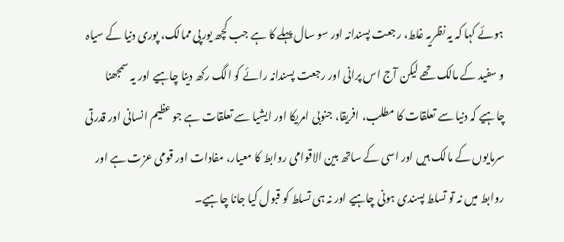ہوئے کہا کہ یہ نظریہ غلط، رجعت پسندانہ اور سو سال پہلے کا ہے جب کچھ یورپی ممالک، پوری دنیا کے سیاہ و سفید کے مالک تھے لیکن آج اس پرانی اور رجعت پسندانہ رائے کو الگ رکھ دینا چاہیے اور یہ سمجھنا چاہیے کہ دنیا سے تعلقات کا مطلب، افریقا، جنوبی امریکا اور ایشیا سے تعلقات ہے جو عظیم انسانی اور قدرتی سرمایوں کے مالک ہیں اور اسی کے ساتھ بین الاقوامی روابط کا معیار، مفادات اور قومی عزت ہے اور روابط میں نہ تو تسلط پسندی ہونی چاہیے اور نہ ہی تسلط کو قبول کیا جانا چاہیے۔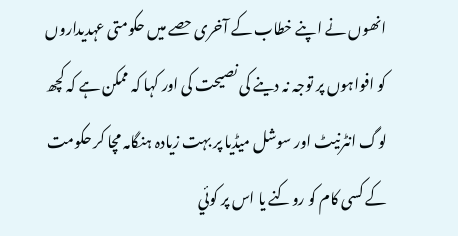انھوں نے اپنے خطاب کے آخری حصے میں حکومتی عہدیداروں کو افواہوں پر توجہ نہ دینے کی نصیحت کی اور کہا کہ ممکن ہے کہ کچھ لوگ انٹرنیٹ اور سوشل میڈیا پر بہت زیادہ ہنگامہ مچا کر حکومت کے کسی کام کو روکنے یا اس پر کوئي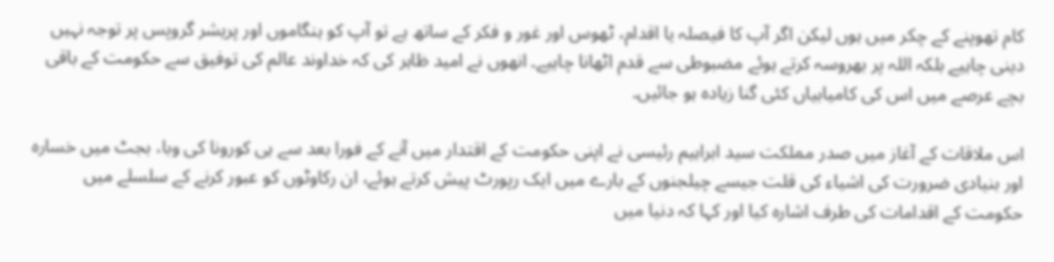کام تھوپنے کے چکر میں ہوں لیکن اگر آپ کا فیصلہ یا اقدام، ٹھوس اور غور و فکر کے ساتھ ہے تو آپ کو ہنگاموں اور پریشر گروپس پر توجہ نہیں دینی چاہیے بلکہ اللہ پر بھروسہ کرتے ہوئے مضبوطی سے قدم اٹھانا چاہیے۔ انھوں نے امید ظاہر کی کہ خداوند عالم کی توفیق سے حکومت کے باقی بچے عرصے میں اس کی کامیابیاں کئی گنا زیادہ ہو جائيں۔

اس ملاقات کے آغاز میں صدر مملکت سید ابراہیم رئيسی نے اپنی حکومت کے اقتدار میں آنے کے فورا بعد سے ہی کورونا کی وبا، بجٹ میں خسارہ اور بنیادی ضرورت کی اشیاء کی قلت جیسے چیلجنوں کے بارے میں ایک رپورٹ پیش کرتے ہوئے، ان رکاوٹوں کو عبور کرنے کے سلسلے میں حکومت کے اقدامات کی طرف اشارہ کیا اور کہا کہ دنیا میں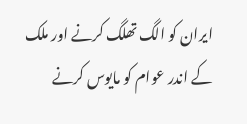ایران کو الگ تھلگ کرنے اور ملک کے اندر عوام کو مایوس کرنے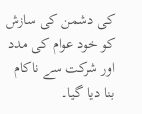کی دشمن کی سازش کو خود عوام کی مدد اور شرکت سے ناکام بنا دیا گيا۔